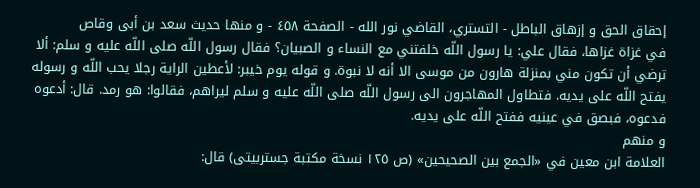إحقاق الحق و إزهاق الباطل - التستري، القاضي نور الله - الصفحة ٤٥٨ - و منها حديث سعد بن أبى وقاص
في غزاة غزاها، فقال علي: يا رسول اللّه خلفتني مع النساء و الصبيان؟ فقال رسول اللّه صلى اللّه عليه و سلم: ألا ترضي أن تكون مني بمنزلة هارون من موسى الا أنه لا نبوة. و قوله يوم خيبر: لأعطين الراية رجلا يحب اللّه و رسوله يفتح اللّه على يديه. فتطاول المهاجرون الى رسول اللّه صلى اللّه عليه و سلم ليراهم، فقالوا: هو رمد. قال: أدعوه فدعوه، فبصق في عينيه ففتح اللّه على يديه.
و منهم
العلامة ابن معين في «الجمع بين الصحيحين» (ص ١٢٥ نسخة مكتبة جستربيتى) قال: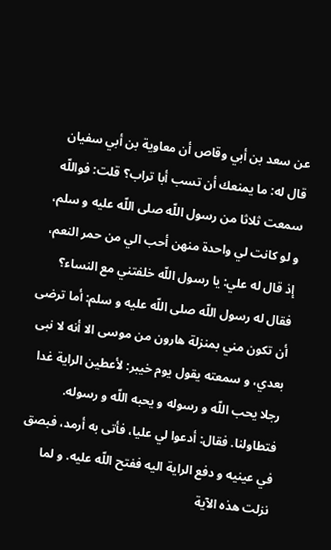عن سعد بن أبي وقاص أن معاوية بن أبي سفيان قال له: ما يمنعك أن تسب أبا تراب؟ قلت: فواللّه سمعت ثلاثا من رسول اللّه صلى اللّه عليه و سلم، و لو كانت لي واحدة منهن أحب الي من حمر النعم، إذ قال له علي: يا رسول اللّه خلفتني مع النساء؟ فقال له رسول اللّه صلى اللّه عليه و سلم: أما ترضى أن تكون مني بمنزلة هارون من موسى الا أنه لا نبى بعدي، و سمعته يقول يوم خيبر: لأعطين الراية غدا رجلا يحب اللّه و رسوله و يحبه اللّه و رسوله. فتطاولنا. فقال: أدعوا لي عليا، فأتى به أرمد، فبصق في عينيه و دفع الراية اليه ففتح اللّه عليه. و لما نزلت هذه الآية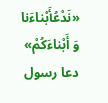«نَدْعُأَبْناءَنا وَ أَبْناءَكُمْ» دعا رسول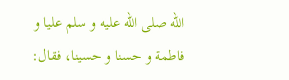اللّه صلى اللّه عليه و سلم عليا و فاطمة و حسنا و حسينا، فقال: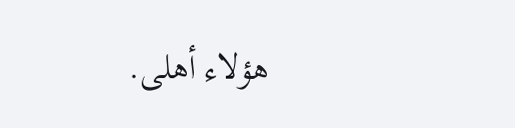هؤلاء أهلى.